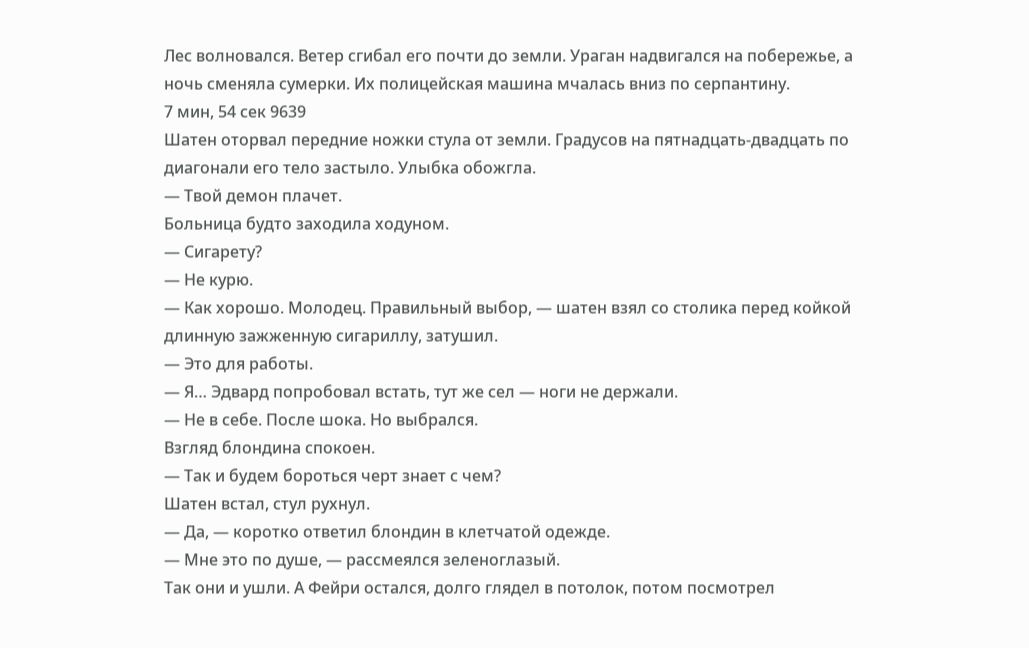Лес волновался. Ветер сгибал его почти до земли. Ураган надвигался на побережье, а ночь сменяла сумерки. Их полицейская машина мчалась вниз по серпантину.
7 мин, 54 сек 9639
Шатен оторвал передние ножки стула от земли. Градусов на пятнадцать-двадцать по диагонали его тело застыло. Улыбка обожгла.
— Твой демон плачет.
Больница будто заходила ходуном.
— Сигарету?
— Не курю.
— Как хорошо. Молодец. Правильный выбор, — шатен взял со столика перед койкой длинную зажженную сигариллу, затушил.
— Это для работы.
— Я… Эдвард попробовал встать, тут же сел — ноги не держали.
— Не в себе. После шока. Но выбрался.
Взгляд блондина спокоен.
— Так и будем бороться черт знает с чем?
Шатен встал, стул рухнул.
— Да, — коротко ответил блондин в клетчатой одежде.
— Мне это по душе, — рассмеялся зеленоглазый.
Так они и ушли. А Фейри остался, долго глядел в потолок, потом посмотрел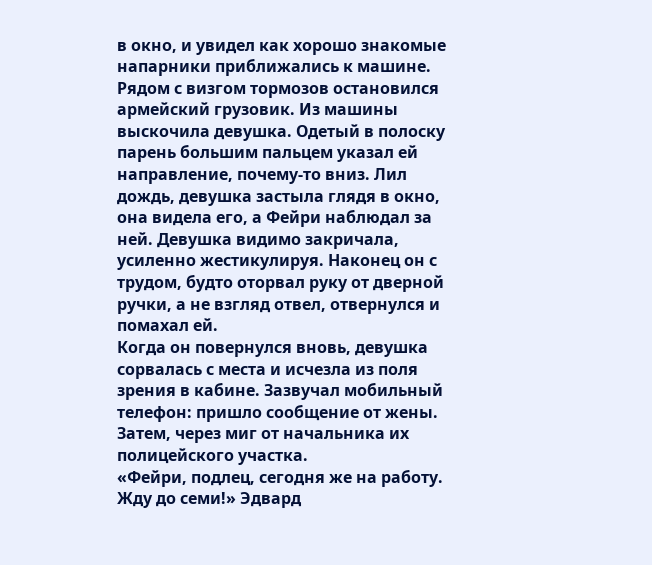в окно, и увидел как хорошо знакомые напарники приближались к машине. Рядом с визгом тормозов остановился армейский грузовик. Из машины выскочила девушка. Одетый в полоску парень большим пальцем указал ей направление, почему-то вниз. Лил дождь, девушка застыла глядя в окно, она видела его, а Фейри наблюдал за ней. Девушка видимо закричала, усиленно жестикулируя. Наконец он с трудом, будто оторвал руку от дверной ручки, а не взгляд отвел, отвернулся и помахал ей.
Когда он повернулся вновь, девушка сорвалась с места и исчезла из поля зрения в кабине. Зазвучал мобильный телефон: пришло сообщение от жены.
Затем, через миг от начальника их полицейского участка.
«Фейри, подлец, сегодня же на работу. Жду до семи!» Эдвард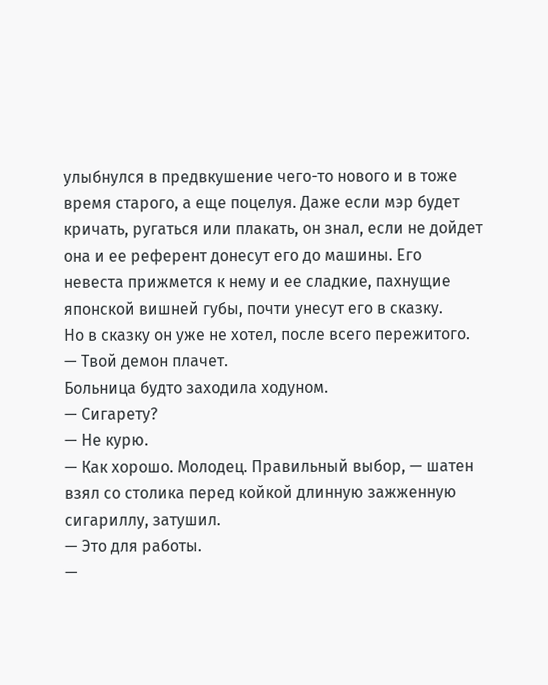улыбнулся в предвкушение чего-то нового и в тоже время старого, а еще поцелуя. Даже если мэр будет кричать, ругаться или плакать, он знал, если не дойдет она и ее референт донесут его до машины. Его невеста прижмется к нему и ее сладкие, пахнущие японской вишней губы, почти унесут его в сказку.
Но в сказку он уже не хотел, после всего пережитого.
— Твой демон плачет.
Больница будто заходила ходуном.
— Сигарету?
— Не курю.
— Как хорошо. Молодец. Правильный выбор, — шатен взял со столика перед койкой длинную зажженную сигариллу, затушил.
— Это для работы.
—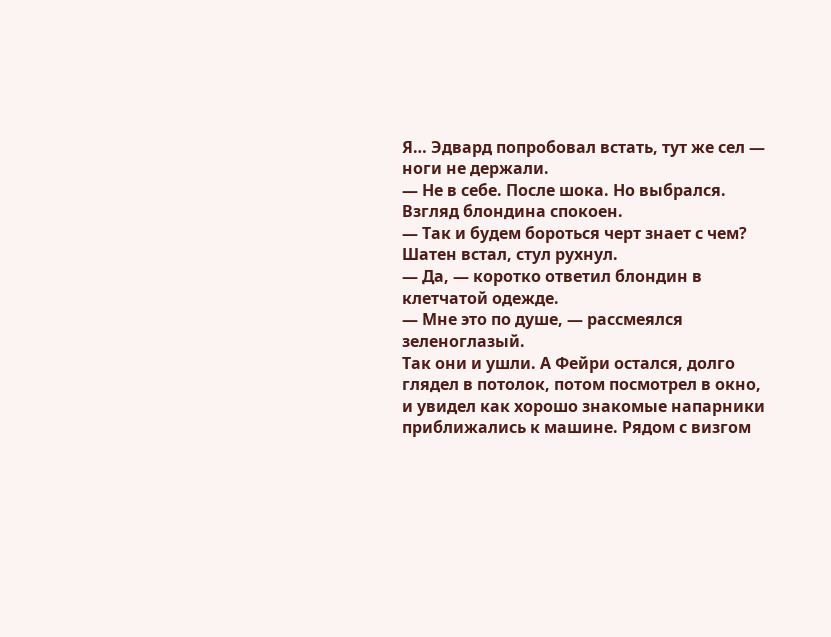Я… Эдвард попробовал встать, тут же сел — ноги не держали.
— Не в себе. После шока. Но выбрался.
Взгляд блондина спокоен.
— Так и будем бороться черт знает с чем?
Шатен встал, стул рухнул.
— Да, — коротко ответил блондин в клетчатой одежде.
— Мне это по душе, — рассмеялся зеленоглазый.
Так они и ушли. А Фейри остался, долго глядел в потолок, потом посмотрел в окно, и увидел как хорошо знакомые напарники приближались к машине. Рядом с визгом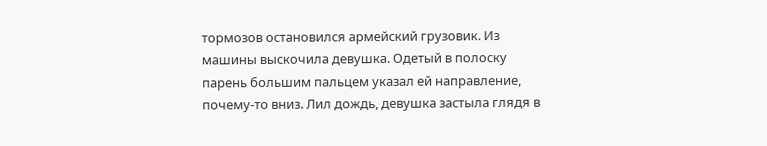тормозов остановился армейский грузовик. Из машины выскочила девушка. Одетый в полоску парень большим пальцем указал ей направление, почему-то вниз. Лил дождь, девушка застыла глядя в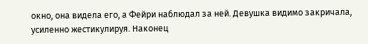окно, она видела его, а Фейри наблюдал за ней. Девушка видимо закричала, усиленно жестикулируя. Наконец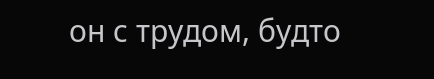он с трудом, будто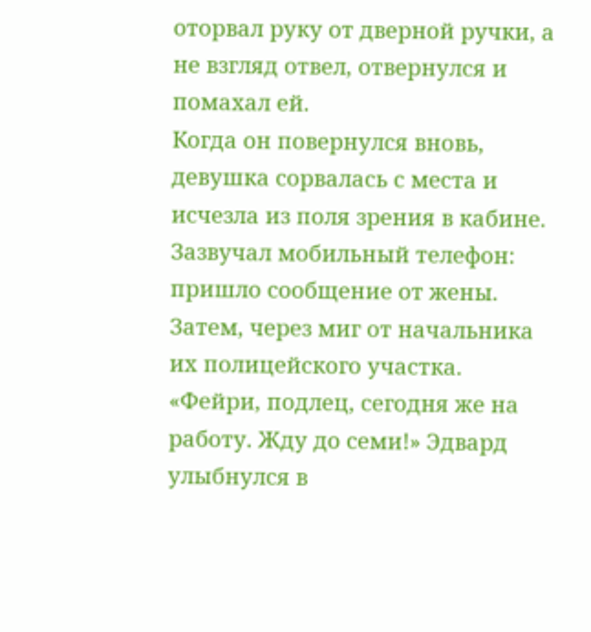оторвал руку от дверной ручки, а не взгляд отвел, отвернулся и помахал ей.
Когда он повернулся вновь, девушка сорвалась с места и исчезла из поля зрения в кабине. Зазвучал мобильный телефон: пришло сообщение от жены.
Затем, через миг от начальника их полицейского участка.
«Фейри, подлец, сегодня же на работу. Жду до семи!» Эдвард улыбнулся в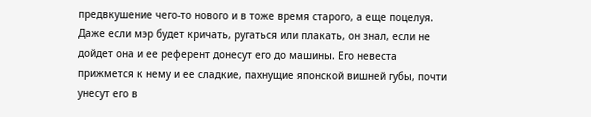предвкушение чего-то нового и в тоже время старого, а еще поцелуя. Даже если мэр будет кричать, ругаться или плакать, он знал, если не дойдет она и ее референт донесут его до машины. Его невеста прижмется к нему и ее сладкие, пахнущие японской вишней губы, почти унесут его в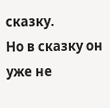сказку.
Но в сказку он уже не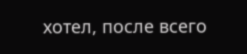хотел, после всего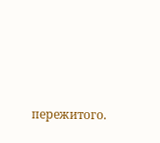пережитого.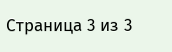Страница 3 из 3